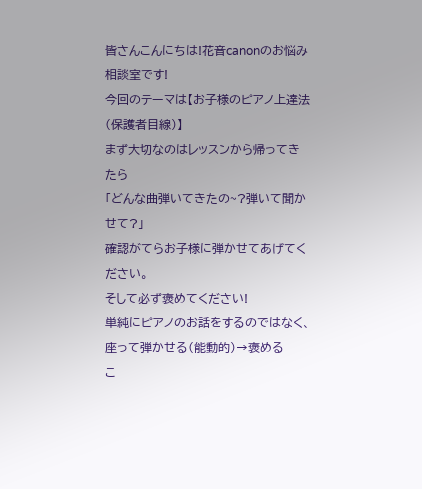皆さんこんにちは!花音canonのお悩み相談室です!
今回のテーマは【お子様のピアノ上達法(保護者目線)】
まず大切なのはレッスンから帰ってきたら
「どんな曲弾いてきたの~?弾いて聞かせて?」
確認がてらお子様に弾かせてあげてください。
そして必ず褒めてください!
単純にピアノのお話をするのではなく、座って弾かせる(能動的)→褒める
こ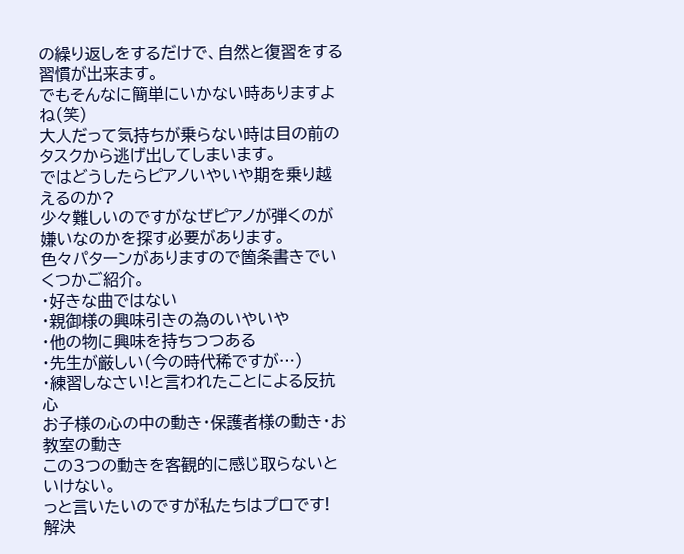の繰り返しをするだけで、自然と復習をする習慣が出来ます。
でもそんなに簡単にいかない時ありますよね(笑)
大人だって気持ちが乗らない時は目の前のタスクから逃げ出してしまいます。
ではどうしたらピアノいやいや期を乗り越えるのか?
少々難しいのですがなぜピアノが弾くのが嫌いなのかを探す必要があります。
色々パターンがありますので箇条書きでいくつかご紹介。
・好きな曲ではない
・親御様の興味引きの為のいやいや
・他の物に興味を持ちつつある
・先生が厳しい(今の時代稀ですが…)
・練習しなさい!と言われたことによる反抗心
お子様の心の中の動き・保護者様の動き・お教室の動き
この3つの動きを客観的に感じ取らないといけない。
っと言いたいのですが私たちはプロです!
解決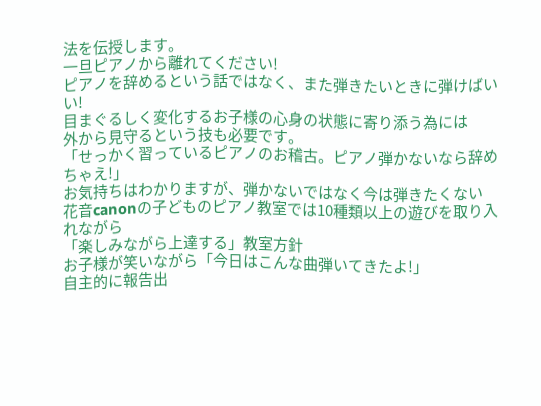法を伝授します。
一旦ピアノから離れてください!
ピアノを辞めるという話ではなく、また弾きたいときに弾けばいい!
目まぐるしく変化するお子様の心身の状態に寄り添う為には
外から見守るという技も必要です。
「せっかく習っているピアノのお稽古。ピアノ弾かないなら辞めちゃえ!」
お気持ちはわかりますが、弾かないではなく今は弾きたくない
花音canonの子どものピアノ教室では10種類以上の遊びを取り入れながら
「楽しみながら上達する」教室方針
お子様が笑いながら「今日はこんな曲弾いてきたよ!」
自主的に報告出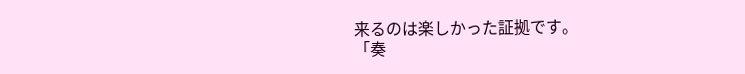来るのは楽しかった証拠です。
「奏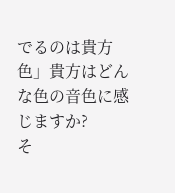でるのは貴方色」貴方はどんな色の音色に感じますか?
そ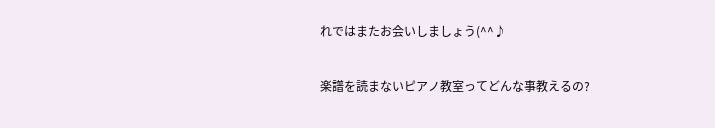れではまたお会いしましょう(^^♪

楽譜を読まないピアノ教室ってどんな事教えるの?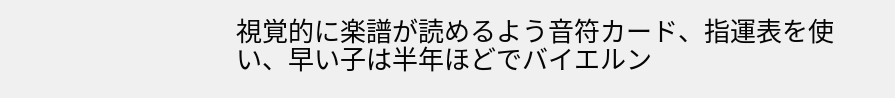視覚的に楽譜が読めるよう音符カード、指運表を使い、早い子は半年ほどでバイエルン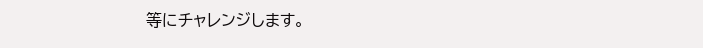等にチャレンジします。